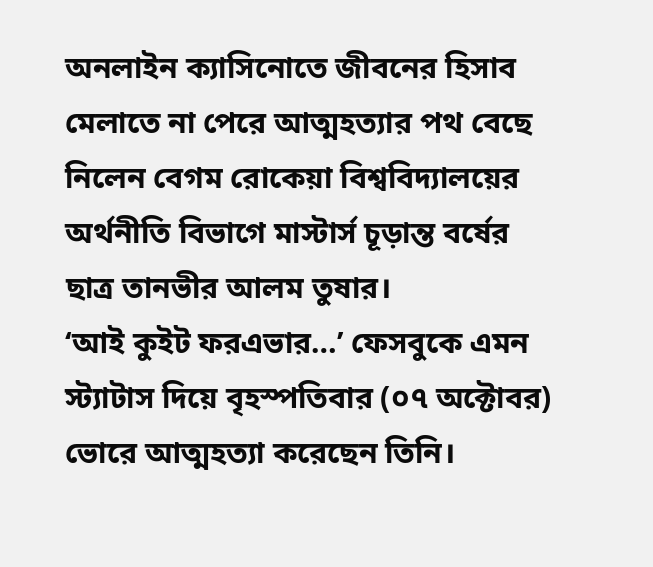অনলাইন ক্যাসিনোতে জীবনের হিসাব মেলাতে না পেরে আত্মহত্যার পথ বেছে নিলেন বেগম রোকেয়া বিশ্ববিদ্যালয়ের অর্থনীতি বিভাগে মাস্টার্স চূড়ান্ত বর্ষের ছাত্র তানভীর আলম তুষার।
‘আই কুইট ফরএভার…’ ফেসবুকে এমন স্ট্যাটাস দিয়ে বৃহস্পতিবার (০৭ অক্টোবর) ভোরে আত্মহত্যা করেছেন তিনি।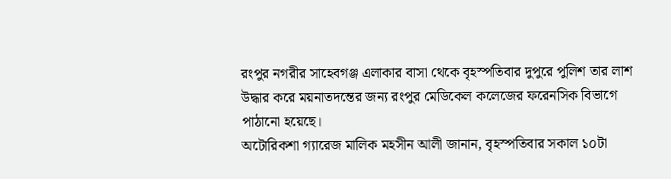রংপুর নগরীর সাহেবগঞ্জ এলাকার বাসা থেকে বৃহস্পতিবার দুপুরে পুলিশ তার লাশ উদ্ধার করে ময়নাতদন্তের জন্য রংপুর মেডিকেল কলেজের ফরেনসিক বিভাগে পাঠানো হয়েছে।
অটোরিকশা গ্যারেজ মালিক মহসীন আলী জানান, বৃহস্পতিবার সকাল ১০টা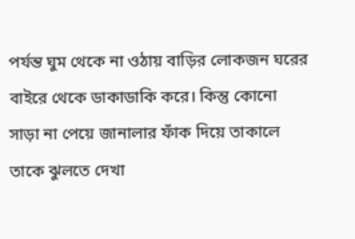পর্যন্ত ঘুম থেকে না ওঠায় বাড়ির লোকজন ঘরের বাইরে থেকে ডাকাডাকি করে। কিন্তু কোনো সাড়া না পেয়ে জানালার ফাঁক দিয়ে তাকালে তাকে ঝুলতে দেখা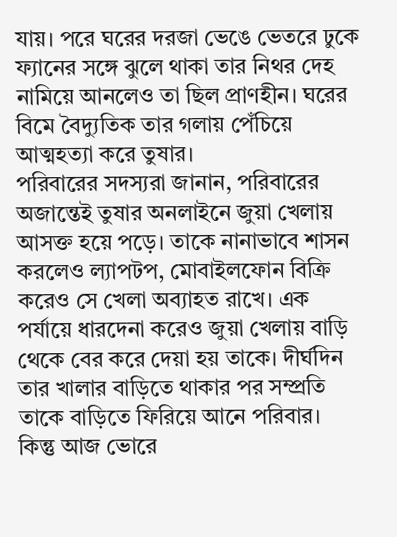যায়। পরে ঘরের দরজা ভেঙে ভেতরে ঢুকে ফ্যানের সঙ্গে ঝুলে থাকা তার নিথর দেহ নামিয়ে আনলেও তা ছিল প্রাণহীন। ঘরের বিমে বৈদ্যুতিক তার গলায় পেঁচিয়ে আত্মহত্যা করে তুষার।
পরিবারের সদস্যরা জানান, পরিবারের অজান্তেই তুষার অনলাইনে জুয়া খেলায় আসক্ত হয়ে পড়ে। তাকে নানাভাবে শাসন করলেও ল্যাপটপ, মোবাইলফোন বিক্রি করেও সে খেলা অব্যাহত রাখে। এক পর্যায়ে ধারদেনা করেও জুয়া খেলায় বাড়ি থেকে বের করে দেয়া হয় তাকে। দীর্ঘদিন তার খালার বাড়িতে থাকার পর সম্প্রতি তাকে বাড়িতে ফিরিয়ে আনে পরিবার। কিন্তু আজ ভোরে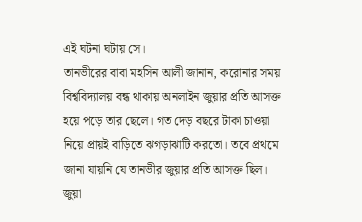এই ঘটনা ঘটায় সে।
তানভীরের বাবা মহসিন আলী জানান, করোনার সময় বিশ্ববিদ্যালয় বন্ধ থাকায় অনলাইন জুয়ার প্রতি আসক্ত হয়ে পড়ে তার ছেলে। গত দেড় বছরে টাকা চাওয়া নিয়ে প্রায়ই বাড়িতে ঝগড়াঝাটি করতো। তবে প্রথমে জানা যায়নি যে তানভীর জুয়ার প্রতি আসক্ত ছিল। জুয়া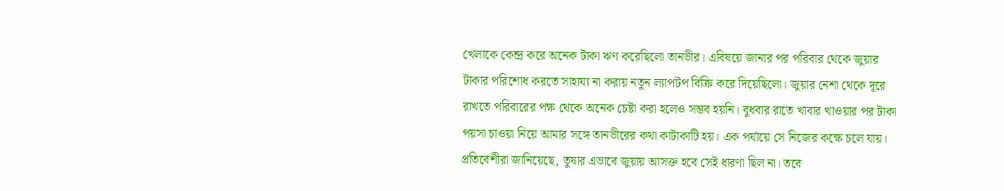খেলাকে কেন্দ্র করে অনেক টাকা ঋণ করেছিলো তানভীর। এবিষয়ে জানার পর পরিবার থেকে জুয়ার টাকার পরিশোধ করতে সাহায্য না করায় নতুন ল্যাপটপ বিক্রি করে দিয়েছিলো। জুয়ার নেশা থেকে দূরে রাখতে পরিবারের পক্ষ থেকে অনেক চেষ্টা করা হলেও সম্ভব হয়নি। বুধবার রাতে খাবার খাওয়ার পর টাকা পয়সা চাওয়া নিয়ে আমার সঙ্গে তানভীরের কথা কাটাকাটি হয়। এক পর্যায়ে সে নিজের কক্ষে চলে যায়।
প্রতিবেশীরা জানিয়েছে, তুষার এভাবে জুয়ায় আসক্ত হবে সেই ধারণা ছিল না। তবে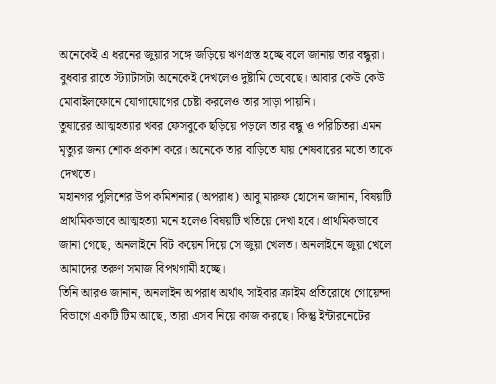অনেকেই এ ধরনের জুয়ার সঙ্গে জড়িয়ে ঋণগ্রস্ত হচ্ছে বলে জানায় তার বন্ধুরা। বুধবার রাতে স্ট্যাটাসটা অনেকেই দেখলেও দুষ্টামি ভেবেছে। আবার কেউ কেউ মোবাইলফোনে যোগাযোগের চেষ্টা করলেও তার সাড়া পায়নি।
তুষারের আত্মহত্যার খবর ফেসবুকে ছড়িয়ে পড়লে তার বন্ধু ও পরিচিতরা এমন মৃত্যুর জন্য শোক প্রকাশ করে। অনেকে তার বাড়িতে যায় শেষবারের মতো তাকে দেখতে।
মহানগর পুলিশের উপ কমিশনার (অপরাধ) আবু মারুফ হোসেন জানান, বিষয়টি প্রাথমিকভাবে আত্মহত্যা মনে হলেও বিষয়টি খতিয়ে দেখা হবে। প্রাথমিকভাবে জানা গেছে, অনলাইনে বিট কয়েন দিয়ে সে জুয়া খেলত। অনলাইনে জুয়া খেলে আমাদের তরুণ সমাজ বিপথগামী হচ্ছে।
তিনি আরও জানান, অনলাইন অপরাধ অর্থাৎ সাইবার ক্রাইম প্রতিরোধে গোয়েন্দা বিভাগে একটি টিম আছে, তারা এসব নিয়ে কাজ করছে। কিন্তু ইন্টারনেটের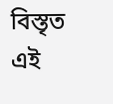বিস্তৃত এই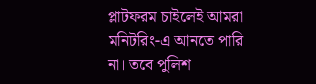প্লাটফরম চাইলেই আমরা মনিটরিং-এ আনতে পারি না। তবে পুলিশ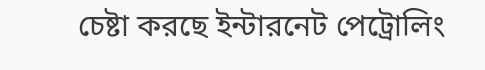চেষ্টা করছে ইন্টারনেট পেট্রোলিং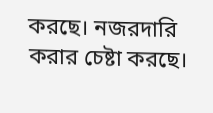করছে। নজরদারি করার চেষ্টা করছে।